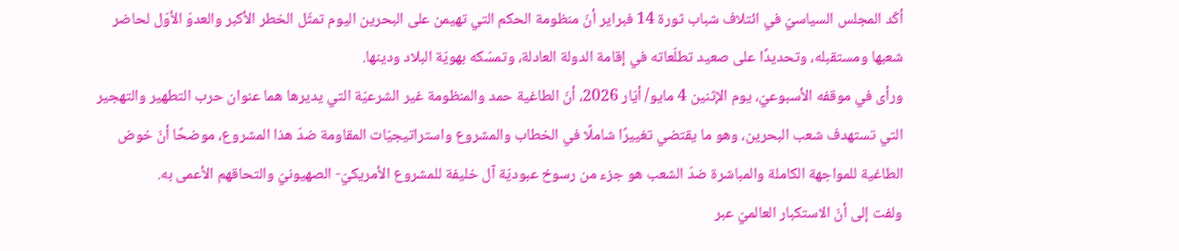أكّد المجلس السياسيّ في ائتلاف شباب ثورة 14 فبراير أنّ منظومة الحكم التي تهيمن على البحرين اليوم تمثّل الخطر الأكبر والعدوّ الأوّل لحاضر شعبها ومستقبله، وتحديدًا على صعيد تطلّعاته في إقامة الدولة العادلة، وتمسّكه بهويّة البلاد ودينها.
ورأى في موقفه الأسبوعيّ، يوم الإثنين 4 مايو/ أيّار 2026، أنّ الطاغية حمد والمنظومة غير الشرعيّة التي يديرها هما عنوان حرب التطهير والتهجير التي تستهدف شعب البحرين، وهو ما يقتضي تغييرًا شاملًا في الخطاب والمشروع واستراتيجيّات المقاومة ضدّ هذا المشروع، موضحًا أنّ خوض الطاغية للمواجهة الكاملة والمباشرة ضدّ الشعب هو جزء من رسوخ عبوديّة آل خليفة للمشروع الأمريكيّ- الصهيونيّ والتحاقهم الأعمى به.
ولفت إلى أنّ الاستكبار العالميّ عبر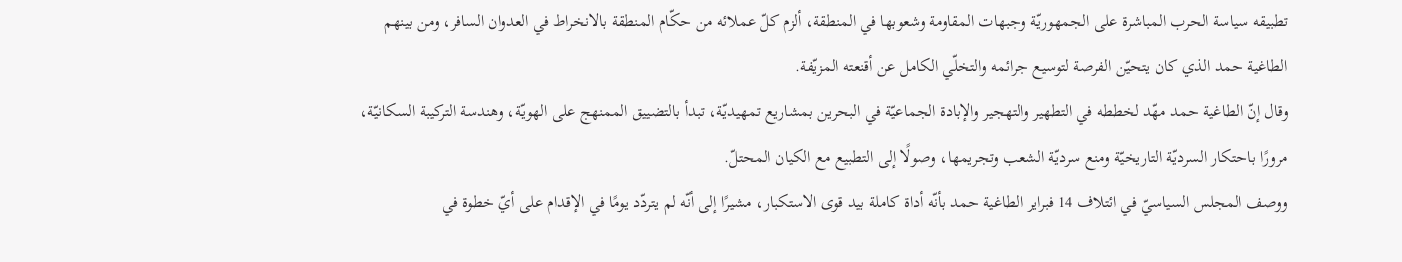تطبيقه سياسة الحرب المباشرة على الجمهوريّة وجبهات المقاومة وشعوبها في المنطقة، ألزم كلّ عملائه من حكّام المنطقة بالانخراط في العدوان السافر، ومن بينهم الطاغية حمد الذي كان يتحيّن الفرصة لتوسيع جرائمه والتخلّي الكامل عن أقنعته المزيّفة.
وقال إنّ الطاغية حمد مهّد لخططه في التطهير والتهجير والإبادة الجماعيّة في البحرين بمشاريع تمهيديّة، تبدأ بالتضييق الممنهج على الهويّة، وهندسة التركيبة السكانيّة، مرورًا باحتكار السرديّة التاريخيّة ومنع سرديّة الشعب وتجريمها، وصولًا إلى التطبيع مع الكيان المحتلّ.
ووصف المجلس السياسيّ في ائتلاف 14 فبراير الطاغية حمد بأنّه أداة كاملة بيد قوى الاستكبار، مشيرًا إلى أنّه لم يتردّد يومًا في الإقدام على أيّ خطوة في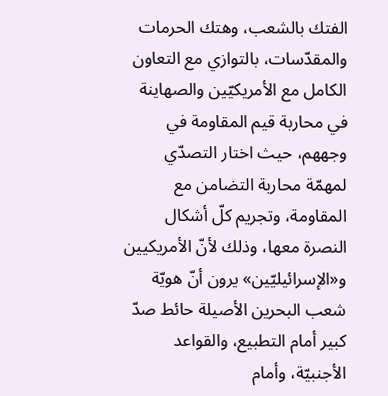الفتك بالشعب، وهتك الحرمات والمقدّسات، بالتوازي مع التعاون الكامل مع الأمريكيّين والصهاينة في محاربة قيم المقاومة في وجههم، حيث اختار التصدّي لمهمّة محاربة التضامن مع المقاومة، وتجريم كلّ أشكال النصرة معها، وذلك لأنّ الأمريكيين و«الإسرائيليّين» يرون أنّ هويّة شعب البحرين الأصيلة حائط صدّ كبير أمام التطبيع، والقواعد الأجنبيّة، وأمام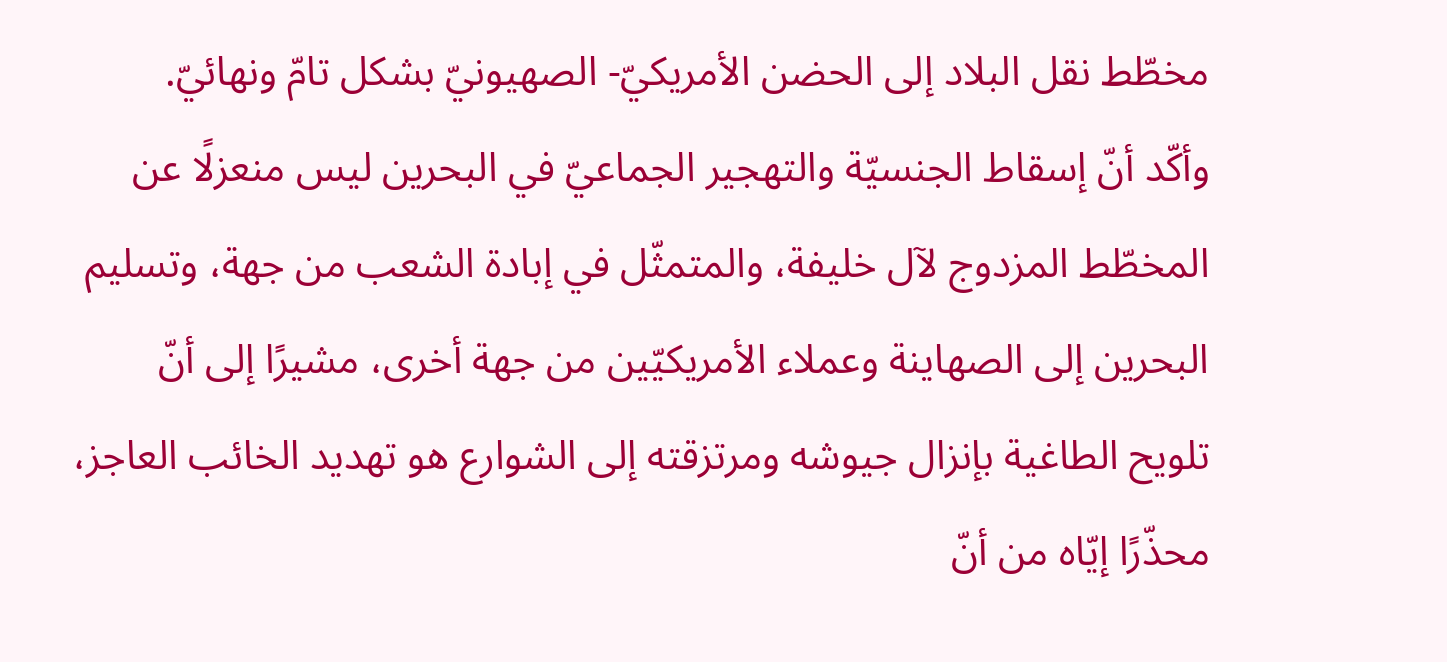مخطّط نقل البلاد إلى الحضن الأمريكيّ- الصهيونيّ بشكل تامّ ونهائيّ.
وأكّد أنّ إسقاط الجنسيّة والتهجير الجماعيّ في البحرين ليس منعزلًا عن المخطّط المزدوج لآل خليفة، والمتمثّل في إبادة الشعب من جهة، وتسليم البحرين إلى الصهاينة وعملاء الأمريكيّين من جهة أخرى، مشيرًا إلى أنّ تلويح الطاغية بإنزال جيوشه ومرتزقته إلى الشوارع هو تهديد الخائب العاجز، محذّرًا إيّاه من أنّ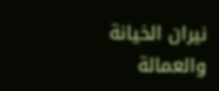نيران الخيانة والعمالة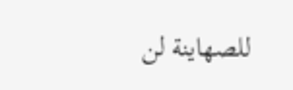للصهاينة لن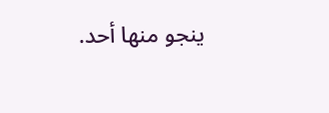ينجو منها أحد.